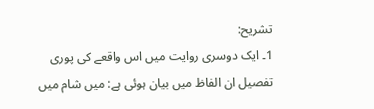تشریح:
1۔ ایک دوسری روایت میں اس واقعے کی پوری تفصیل ان الفاظ میں بیان ہوئی ہے: میں شام میں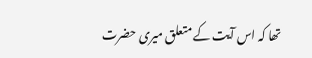تھا کہ اس آیت کے متعلق میری حضرت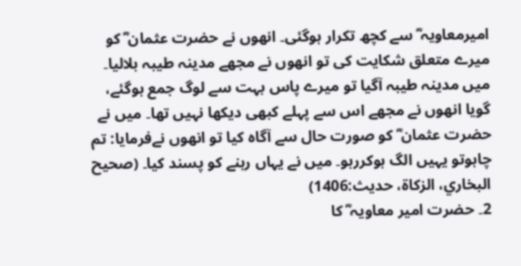امیرمعاویہ ؓ سے کچھ تکرار ہوگئی۔ انھوں نے حضرت عثمان ؓ کو میرے متعلق شکایت کی تو انھوں نے مجھے مدینہ طیبہ بلالیا۔ میں مدینہ طیبہ آگیا تو میرے پاس بہت سے لوگ جمع ہوگئے، گویا انھوں نے مجھے اس سے پہلے کبھی دیکھا نہیں تھا۔ میں نے حضرت عثمان ؓ کو صورت حال سے آگاہ کیا تو انھوں نےفرمایا: تم چاہوتو یہیں الگ ہوکررہو۔ میں نے یہاں رہنے کو پسند کیا۔ (صحیح البخاري، الزکاة، حدیث:1406)
2۔ حضرت امیر معاویہ ؓ کا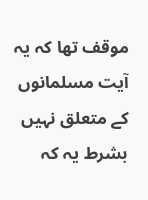موقف تھا کہ یہ آیت مسلمانوں کے متعلق نہیں بشرط یہ کہ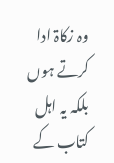وہ زکاۃ ادا کرتے ہوں بلکہ یہ اہل کتاب کے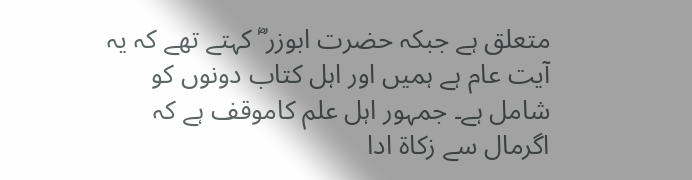متعلق ہے جبکہ حضرت ابوزر ؓ کہتے تھے کہ یہ آیت عام ہے ہمیں اور اہل کتاب دونوں کو شامل ہے۔ جمہور اہل علم کاموقف ہے کہ اگرمال سے زکاۃ ادا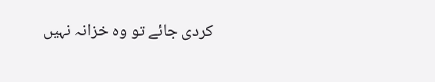کردی جائے تو وہ خزانہ نہیں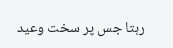رہتا جس پر سخت وعید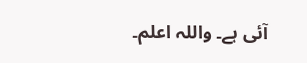آئی ہے۔ واللہ اعلم۔